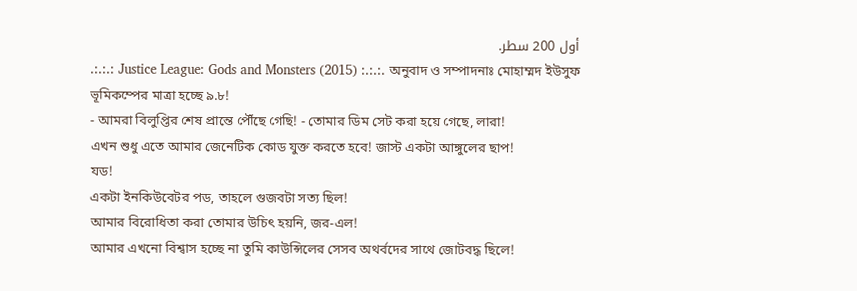أول 200 سطر.
.:.:.: Justice League: Gods and Monsters (2015) :.:.:. অনুবাদ ও সম্পাদনাঃ মোহাম্মদ ইউসুফ
ভূমিকম্পের মাত্রা হচ্ছে ৯.৮!
- আমরা বিলুপ্তির শেষ প্রান্তে পৌঁছে গেছি! - তোমার ডিম সেট করা হয়ে গেছে, লারা!
এখন শুধু এতে আমার জেনেটিক কোড যুক্ত করতে হবে! জাস্ট একটা আঙ্গুলের ছাপ!
যড!
একটা ইনকিউবেটর পড, তাহলে গুজবটা সত্য ছিল!
আমার বিরোধিতা করা তোমার উচিৎ হয়নি, জর-এল!
আমার এখনো বিশ্বাস হচ্ছে না তুমি কাউন্সিলের সেসব অথর্বদের সাথে জোটবদ্ধ ছিলে!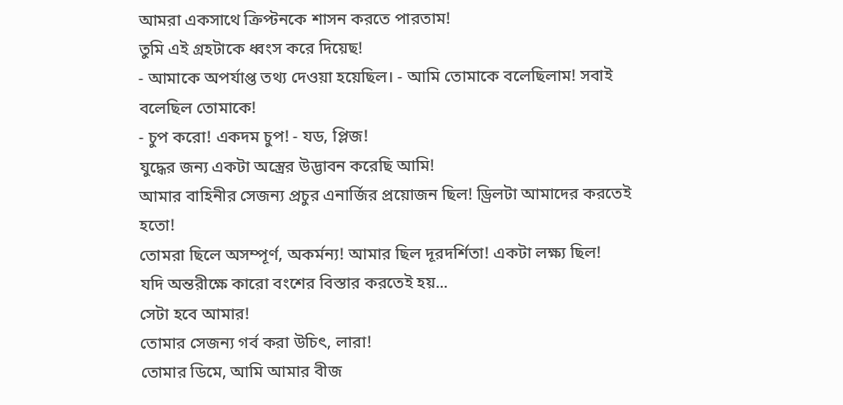আমরা একসাথে ক্রিপ্টনকে শাসন করতে পারতাম!
তুমি এই গ্রহটাকে ধ্বংস করে দিয়েছ!
- আমাকে অপর্যাপ্ত তথ্য দেওয়া হয়েছিল। - আমি তোমাকে বলেছিলাম! সবাই বলেছিল তোমাকে!
- চুপ করো! একদম চুপ! - যড, প্লিজ!
যুদ্ধের জন্য একটা অস্ত্রের উদ্ভাবন করেছি আমি!
আমার বাহিনীর সেজন্য প্রচুর এনার্জির প্রয়োজন ছিল! ড্রিলটা আমাদের করতেই হতো!
তোমরা ছিলে অসম্পূর্ণ, অকর্মন্য! আমার ছিল দূরদর্শিতা! একটা লক্ষ্য ছিল!
যদি অন্তরীক্ষে কারো বংশের বিস্তার করতেই হয়...
সেটা হবে আমার!
তোমার সেজন্য গর্ব করা উচিৎ, লারা!
তোমার ডিমে, আমি আমার বীজ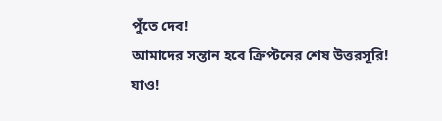পুঁতে দেব!
আমাদের সন্তান হবে ক্রিপ্টনের শেষ উত্তরসূরি!
যাও!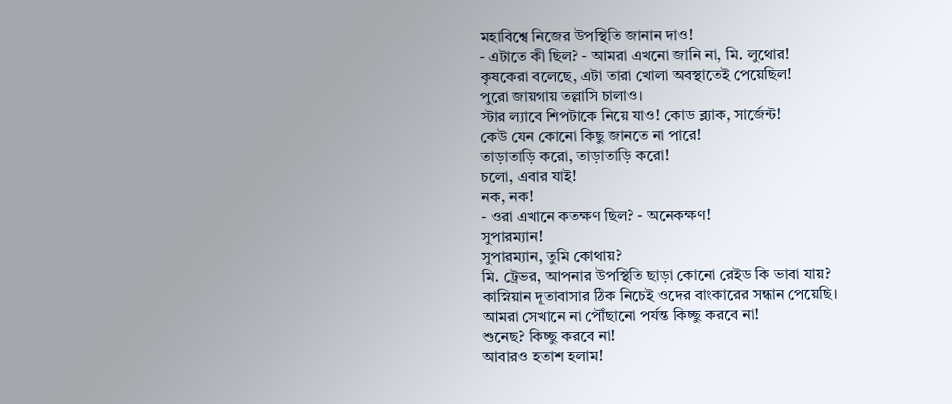মহাবিশ্বে নিজের উপস্থিতি জানান দাও!
- এটাতে কী ছিল? - আমরা এখনো জানি না, মি. লুথোর!
কৃষকেরা বলেছে, এটা তারা খোলা অবস্থাতেই পেয়েছিল!
পুরো জায়গায় তল্লাসি চালাও।
স্টার ল্যাবে শিপটাকে নিয়ে যাও! কোড ব্ল্যাক, সার্জেন্ট!
কেউ যেন কোনো কিছু জানতে না পারে!
তাড়াতাড়ি করো, তাড়াতাড়ি করো!
চলো, এবার যাই!
নক, নক!
- ওরা এখানে কতক্ষণ ছিল? - অনেকক্ষণ!
সুপারম্যান!
সুপারম্যান, তুমি কোথায়?
মি. ট্রেভর, আপনার উপস্থিতি ছাড়া কোনো রেইড কি ভাবা যায়?
কাস্নিয়ান দূতাবাসার ঠিক নিচেই ওদের বাংকারের সন্ধান পেয়েছি।
আমরা সেখানে না পৌঁছানো পর্যন্ত কিচ্ছু করবে না!
শুনেছ? কিচ্ছু করবে না!
আবারও হতাশ হলাম!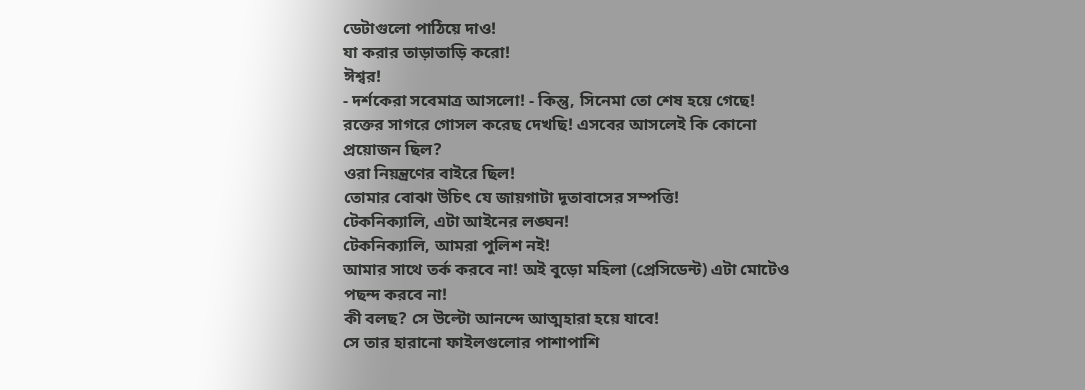ডেটাগুলো পাঠিয়ে দাও!
যা করার তাড়াতাড়ি করো!
ঈশ্বর!
- দর্শকেরা সবেমাত্র আসলো! - কিন্তু, সিনেমা তো শেষ হয়ে গেছে!
রক্তের সাগরে গোসল করেছ দেখছি! এসবের আসলেই কি কোনো প্রয়োজন ছিল?
ওরা নিয়ন্ত্রণের বাইরে ছিল!
তোমার বোঝা উচিৎ যে জায়গাটা দূতাবাসের সম্পত্তি!
টেকনিক্যালি, এটা আইনের লঙ্ঘন!
টেকনিক্যালি, আমরা পুলিশ নই!
আমার সাথে তর্ক করবে না! অই বুড়ো মহিলা (প্রেসিডেন্ট) এটা মোটেও পছন্দ করবে না!
কী বলছ? সে উল্টো আনন্দে আত্মহারা হয়ে যাবে!
সে তার হারানো ফাইলগুলোর পাশাপাশি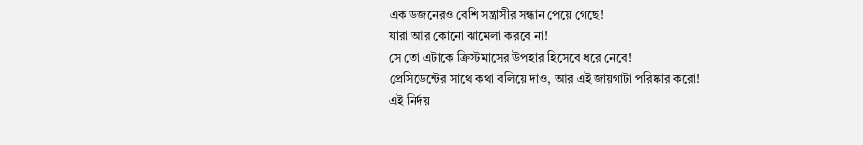এক ডজনেরও বেশি সন্ত্রাসীর সন্ধান পেয়ে গেছে!
যারা আর কোনো ঝামেলা করবে না!
সে তো এটাকে ক্রিস্টমাসের উপহার হিসেবে ধরে নেবে!
প্রেসিডেন্টের সাথে কথা বলিয়ে দাও, আর এই জায়গাটা পরিষ্কার করো!
এই নির্দয়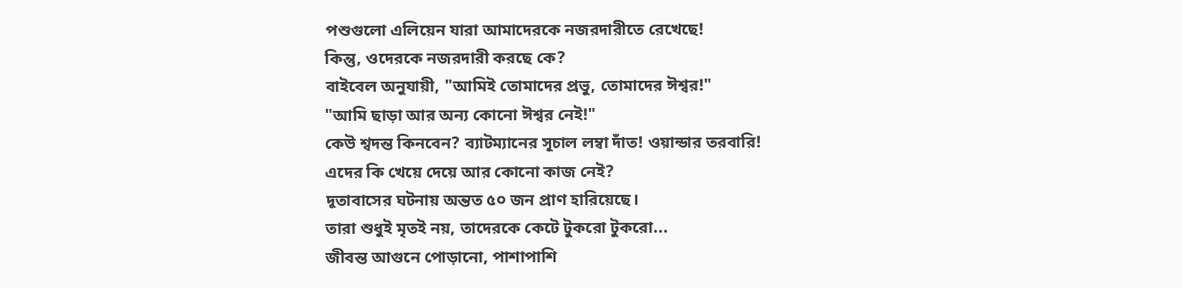পশুগুলো এলিয়েন যারা আমাদেরকে নজরদারীতে রেখেছে!
কিন্তু, ওদেরকে নজরদারী করছে কে?
বাইবেল অনুযায়ী, "আমিই তোমাদের প্রভু, তোমাদের ঈশ্বর!"
"আমি ছাড়া আর অন্য কোনো ঈশ্বর নেই!"
কেউ শ্বদন্ত কিনবেন? ব্যাটম্যানের সূচাল লম্বা দাঁত! ওয়ান্ডার তরবারি!
এদের কি খেয়ে দেয়ে আর কোনো কাজ নেই?
দূতাবাসের ঘটনায় অন্তত ৫০ জন প্রাণ হারিয়েছে।
তারা শুধুই মৃতই নয়, তাদেরকে কেটে টুকরো টুকরো...
জীবন্ত আগুনে পোড়ানো, পাশাপাশি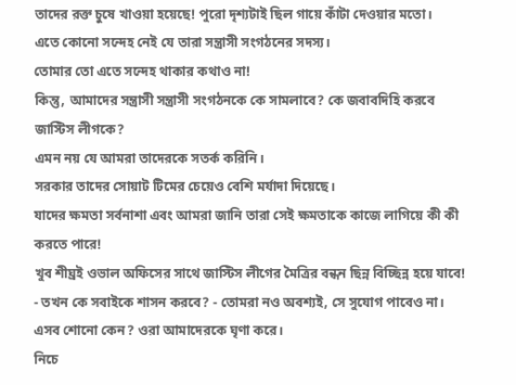তাদের রক্ত চুষে খাওয়া হয়েছে! পুরো দৃশ্যটাই ছিল গায়ে কাঁটা দেওয়ার মতো।
এতে কোনো সন্দেহ নেই যে তারা সন্ত্রাসী সংগঠনের সদস্য।
তোমার তো এতে সন্দেহ থাকার কথাও না!
কিন্তু, আমাদের সন্ত্রাসী সন্ত্রাসী সংগঠনকে কে সামলাবে? কে জবাবদিহি করবে জাস্টিস লীগকে?
এমন নয় যে আমরা তাদেরকে সতর্ক করিনি।
সরকার তাদের সোয়াট টিমের চেয়েও বেশি মর্যাদা দিয়েছে।
যাদের ক্ষমতা সর্বনাশা এবং আমরা জানি তারা সেই ক্ষমতাকে কাজে লাগিয়ে কী কী করতে পারে!
খুব শীঘ্রই ওভাল অফিসের সাথে জাস্টিস লীগের মৈত্রির বন্ধন ছিন্ন বিচ্ছিন্ন হয়ে যাবে!
- তখন কে সবাইকে শাসন করবে? - তোমরা নও অবশ্যই, সে সুযোগ পাবেও না।
এসব শোনো কেন? ওরা আমাদেরকে ঘৃণা করে।
নিচে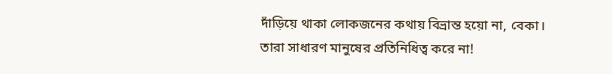দাঁড়িয়ে থাকা লোকজনের কথায় বিভ্রান্ত হয়ো না, বেকা।
তারা সাধারণ মানুষের প্রতিনিধিত্ব করে না!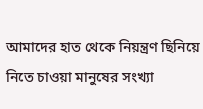আমাদের হাত থেকে নিয়ন্ত্রণ ছিনিয়ে নিতে চাওয়া মানুষের সংখ্যা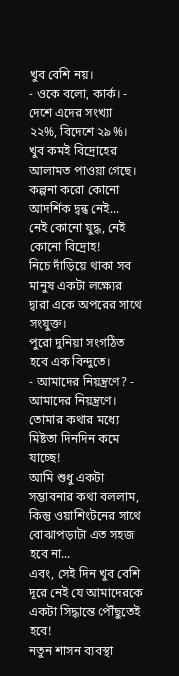খুব বেশি নয়।
- ওকে বলো, কার্ক। - দেশে এদের সংখ্যা ২২%, বিদেশে ২৯%।
খুব কমই বিদ্রোহের আলামত পাওয়া গেছে।
কল্পনা করো কোনো আদর্শিক দ্বন্ধ নেই...
নেই কোনো যুদ্ধ, নেই কোনো বিদ্রোহ!
নিচে দাঁড়িয়ে থাকা সব মানুষ একটা লক্ষ্যের দ্বারা একে অপরের সাথে সংযুক্ত।
পুরো দুনিয়া সংগঠিত হবে এক বিন্দুতে।
- আমাদের নিয়ন্ত্রণে? - আমাদের নিয়ন্ত্রণে।
তোমার কথার মধ্যে মিষ্টতা দিনদিন কমে যাচ্ছে!
আমি শুধু একটা সম্ভাবনার কথা বললাম, কিন্তু ওয়াশিংটনের সাথে বোঝাপড়াটা এত সহজ হবে না...
এবং, সেই দিন খুব বেশি দূরে নেই যে আমাদেরকে একটা সিদ্ধান্তে পৌঁছুতেই হবে!
নতুন শাসন ব্যবস্থা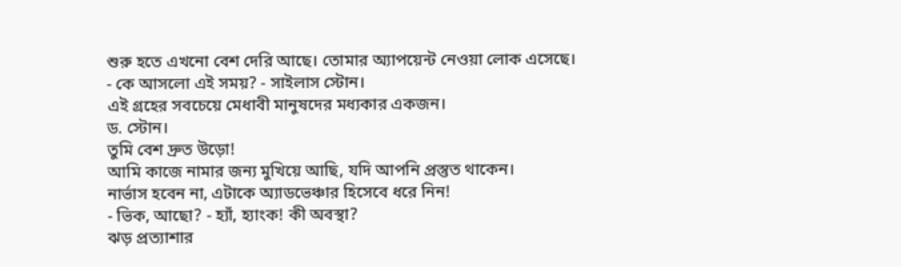শুরু হতে এখনো বেশ দেরি আছে। তোমার অ্যাপয়েন্ট নেওয়া লোক এসেছে।
- কে আসলো এই সময়? - সাইলাস স্টোন।
এই গ্রহের সবচেয়ে মেধাবী মানুষদের মধ্যকার একজন।
ড. স্টোন।
তুমি বেশ দ্রুত উড়ো!
আমি কাজে নামার জন্য মুখিয়ে আছি, যদি আপনি প্রস্তুত থাকেন।
নার্ভাস হবেন না, এটাকে অ্যাডভেঞ্চার হিসেবে ধরে নিন!
- ভিক, আছো? - হ্যাঁ, হ্যাংক! কী অবস্থা?
ঝড় প্রত্যাশার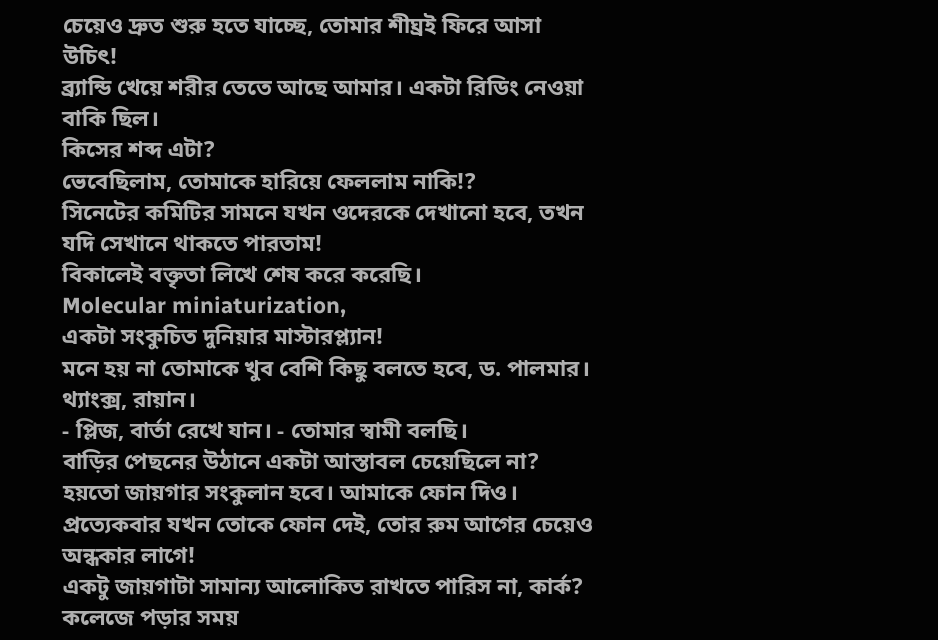চেয়েও দ্রুত শুরু হতে যাচ্ছে, তোমার শীঘ্রই ফিরে আসা উচিৎ!
ব্র্যান্ডি খেয়ে শরীর তেতে আছে আমার। একটা রিডিং নেওয়া বাকি ছিল।
কিসের শব্দ এটা?
ভেবেছিলাম, তোমাকে হারিয়ে ফেললাম নাকি!?
সিনেটের কমিটির সামনে যখন ওদেরকে দেখানো হবে, তখন যদি সেখানে থাকতে পারতাম!
বিকালেই বক্তৃতা লিখে শেষ করে করেছি।
Molecular miniaturization,
একটা সংকুচিত দুনিয়ার মাস্টারপ্ল্যান!
মনে হয় না তোমাকে খুব বেশি কিছু বলতে হবে, ড. পালমার।
থ্যাংক্স, রায়ান।
- প্লিজ, বার্তা রেখে যান। - তোমার স্বামী বলছি।
বাড়ির পেছনের উঠানে একটা আস্তাবল চেয়েছিলে না?
হয়তো জায়গার সংকুলান হবে। আমাকে ফোন দিও।
প্রত্যেকবার যখন তোকে ফোন দেই, তোর রুম আগের চেয়েও অন্ধকার লাগে!
একটু জায়গাটা সামান্য আলোকিত রাখতে পারিস না, কার্ক?
কলেজে পড়ার সময়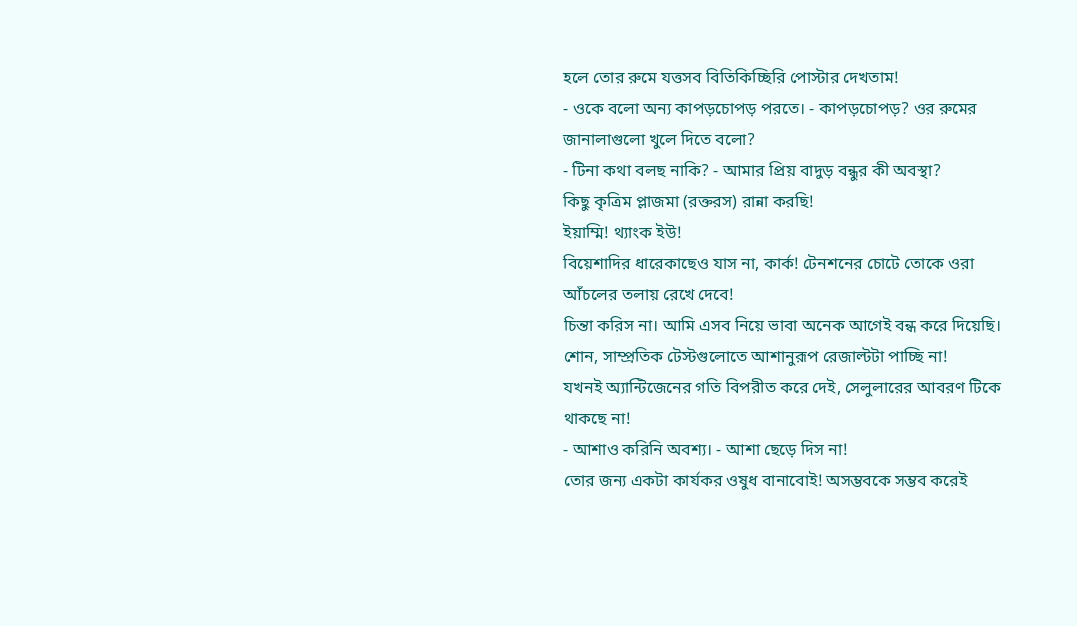হলে তোর রুমে যত্তসব বিতিকিচ্ছিরি পোস্টার দেখতাম!
- ওকে বলো অন্য কাপড়চোপড় পরতে। - কাপড়চোপড়? ওর রুমের জানালাগুলো খুলে দিতে বলো?
- টিনা কথা বলছ নাকি? - আমার প্রিয় বাদুড় বন্ধুর কী অবস্থা?
কিছু কৃত্রিম প্লাজমা (রক্তরস) রান্না করছি!
ইয়াম্মি! থ্যাংক ইউ!
বিয়েশাদির ধারেকাছেও যাস না, কার্ক! টেনশনের চোটে তোকে ওরা আঁচলের তলায় রেখে দেবে!
চিন্তা করিস না। আমি এসব নিয়ে ভাবা অনেক আগেই বন্ধ করে দিয়েছি।
শোন, সাম্প্রতিক টেস্টগুলোতে আশানুরূপ রেজাল্টটা পাচ্ছি না!
যখনই অ্যান্টিজেনের গতি বিপরীত করে দেই, সেলুলারের আবরণ টিকে থাকছে না!
- আশাও করিনি অবশ্য। - আশা ছেড়ে দিস না!
তোর জন্য একটা কার্যকর ওষুধ বানাবোই! অসম্ভবকে সম্ভব করেই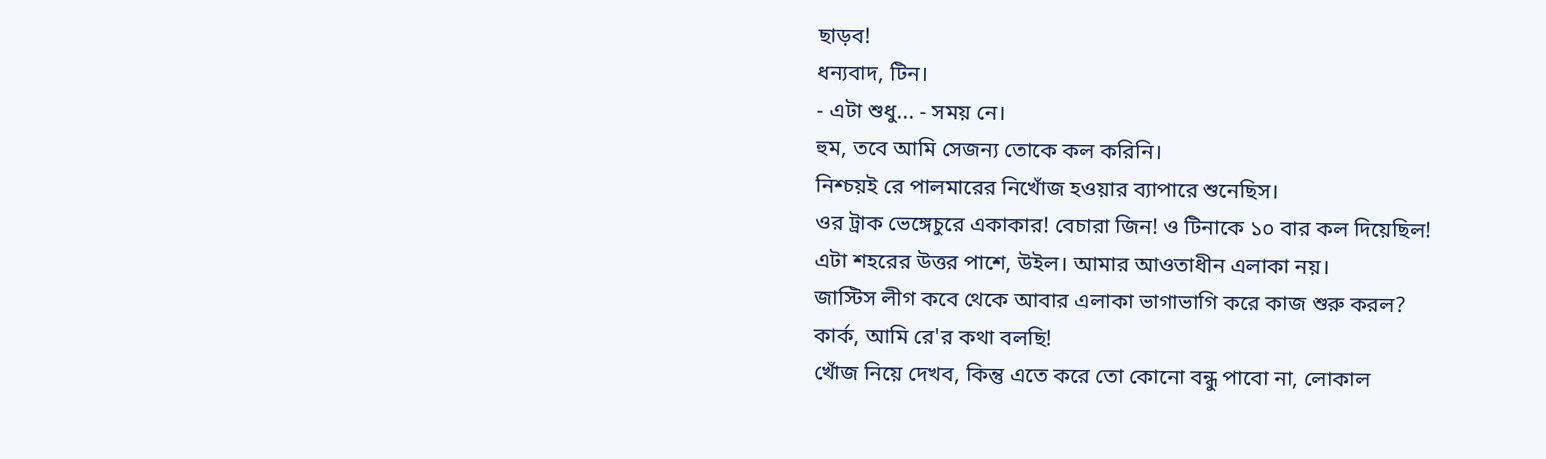ছাড়ব!
ধন্যবাদ, টিন।
- এটা শুধু... - সময় নে।
হুম, তবে আমি সেজন্য তোকে কল করিনি।
নিশ্চয়ই রে পালমারের নিখোঁজ হওয়ার ব্যাপারে শুনেছিস।
ওর ট্রাক ভেঙ্গেচুরে একাকার! বেচারা জিন! ও টিনাকে ১০ বার কল দিয়েছিল!
এটা শহরের উত্তর পাশে, উইল। আমার আওতাধীন এলাকা নয়।
জাস্টিস লীগ কবে থেকে আবার এলাকা ভাগাভাগি করে কাজ শুরু করল? কার্ক, আমি রে'র কথা বলছি!
খোঁজ নিয়ে দেখব, কিন্তু এতে করে তো কোনো বন্ধু পাবো না, লোকাল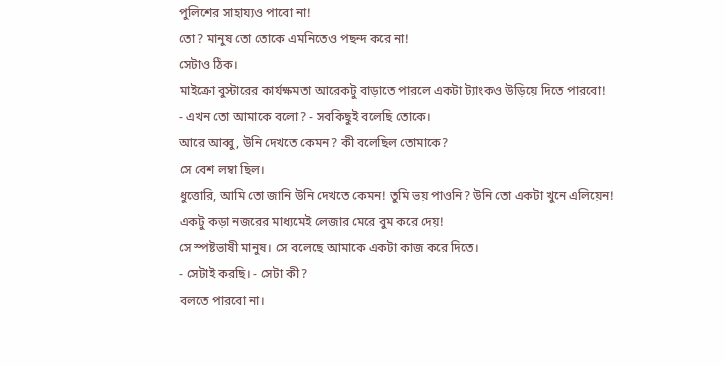পুলিশের সাহায্যও পাবো না!
তো? মানুষ তো তোকে এমনিতেও পছন্দ করে না!
সেটাও ঠিক।
মাইক্রো বুস্টারের কার্যক্ষমতা আরেকটু বাড়াতে পারলে একটা ট্যাংকও উড়িয়ে দিতে পারবো!
- এখন তো আমাকে বলো? - সবকিছুই বলেছি তোকে।
আরে আব্বু, উনি দেখতে কেমন? কী বলেছিল তোমাকে?
সে বেশ লম্বা ছিল।
ধুত্তোরি, আমি তো জানি উনি দেখতে কেমন! তুমি ভয় পাওনি? উনি তো একটা খুনে এলিয়েন!
একটু কড়া নজরের মাধ্যমেই লেজার মেরে বুম করে দেয়!
সে স্পষ্টভাষী মানুষ। সে বলেছে আমাকে একটা কাজ করে দিতে।
- সেটাই করছি। - সেটা কী?
বলতে পারবো না।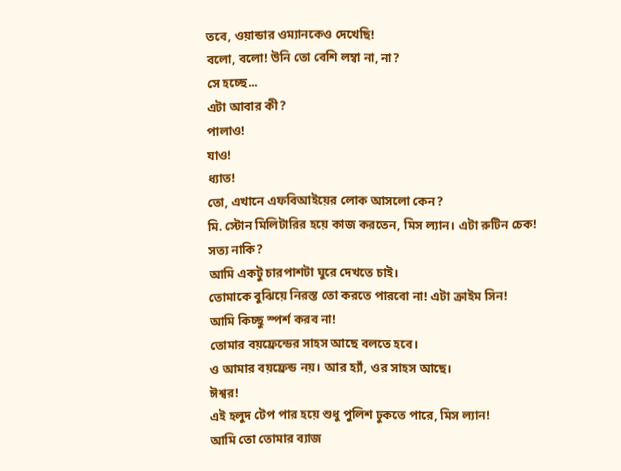তবে, ওয়ান্ডার ওম্যানকেও দেখেছি!
বলো, বলো! উনি তো বেশি লম্বা না, না?
সে হচ্ছে...
এটা আবার কী?
পালাও!
যাও!
ধ্যাত!
তো, এখানে এফবিআইয়ের লোক আসলো কেন?
মি. স্টোন মিলিটারির হয়ে কাজ করতেন, মিস ল্যান। এটা রুটিন চেক!
সত্য নাকি?
আমি একটু চারপাশটা ঘুরে দেখতে চাই।
তোমাকে বুঝিয়ে নিরস্ত তো করতে পারবো না! এটা ক্রাইম সিন!
আমি কিচ্ছু স্পর্শ করব না!
তোমার বয়ফ্রেন্ডের সাহস আছে বলতে হবে।
ও আমার বয়ফ্রেন্ড নয়। আর হ্যাঁ, ওর সাহস আছে।
ঈশ্বর!
এই হলুদ টেপ পার হয়ে শুধু পুলিশ ঢুকতে পারে, মিস ল্যান!
আমি তো তোমার ব্যাজ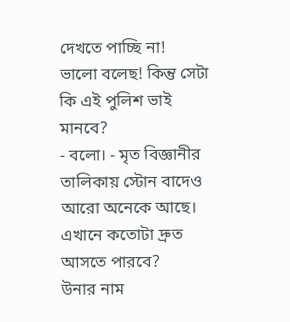দেখতে পাচ্ছি না!
ভালো বলেছ! কিন্তু সেটা কি এই পুলিশ ভাই মানবে?
- বলো। - মৃত বিজ্ঞানীর তালিকায় স্টোন বাদেও আরো অনেকে আছে।
এখানে কতোটা দ্রুত আসতে পারবে?
উনার নাম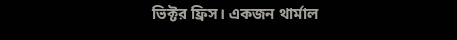ভিক্টর ফ্রিস। একজন থার্মাল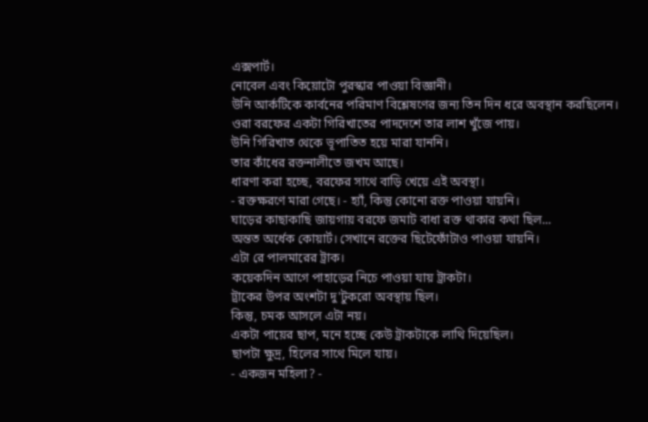এক্সপার্ট।
নোবেল এবং কিয়োটো পুরস্কার পাওয়া বিজ্ঞানী।
উনি আর্কটিকে কার্বনের পরিমাণ বিশ্লেষণের জন্য তিন দিন ধরে অবস্থান করছিলেন।
ওরা বরফের একটা গিরিখাতের পাদদেশে তার লাশ খুঁজে পায়।
উনি গিরিখাত থেকে ভূপাতিত হয়ে মারা যাননি।
তার কাঁধের রক্তনালীতে জখম আছে।
ধারণা করা হচ্ছে, বরফের সাথে বাড়ি খেয়ে এই অবস্থা।
- রক্তক্ষরণে মারা গেছে। - হ্যাঁ, কিন্তু কোনো রক্ত পাওয়া যায়নি।
ঘাড়ের কাছাকাছি জায়গায় বরফে জমাট বাধা রক্ত থাকার কথা ছিল...
অন্তত অর্ধেক কোয়ার্ট। সেখানে রক্তের ছিটেফোঁটাও পাওয়া যায়নি।
এটা রে পালমারের ট্রাক।
কয়েকদিন আগে পাহাড়ের নিচে পাওয়া যায় ট্রাকটা।
ট্রাকের উপর অংশটা দু'টুকরো অবস্থায় ছিল।
কিন্তু, চমক আসলে এটা নয়।
একটা পায়ের ছাপ, মনে হচ্ছে কেউ ট্রাকটাকে লাথি দিয়েছিল।
ছাপটা ক্ষুদ্র, হিলের সাথে মিলে যায়।
- একজন মহিলা? -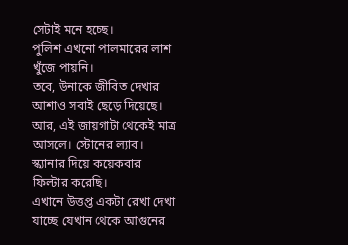সেটাই মনে হচ্ছে।
পুলিশ এখনো পালমারের লাশ খুঁজে পায়নি।
তবে, উনাকে জীবিত দেখার আশাও সবাই ছেড়ে দিয়েছে।
আর, এই জায়গাটা থেকেই মাত্র আসলে। স্টোনের ল্যাব।
স্ক্যানার দিয়ে কয়েকবার ফিল্টার করেছি।
এখানে উত্তপ্ত একটা রেখা দেখা যাচ্ছে যেখান থেকে আগুনের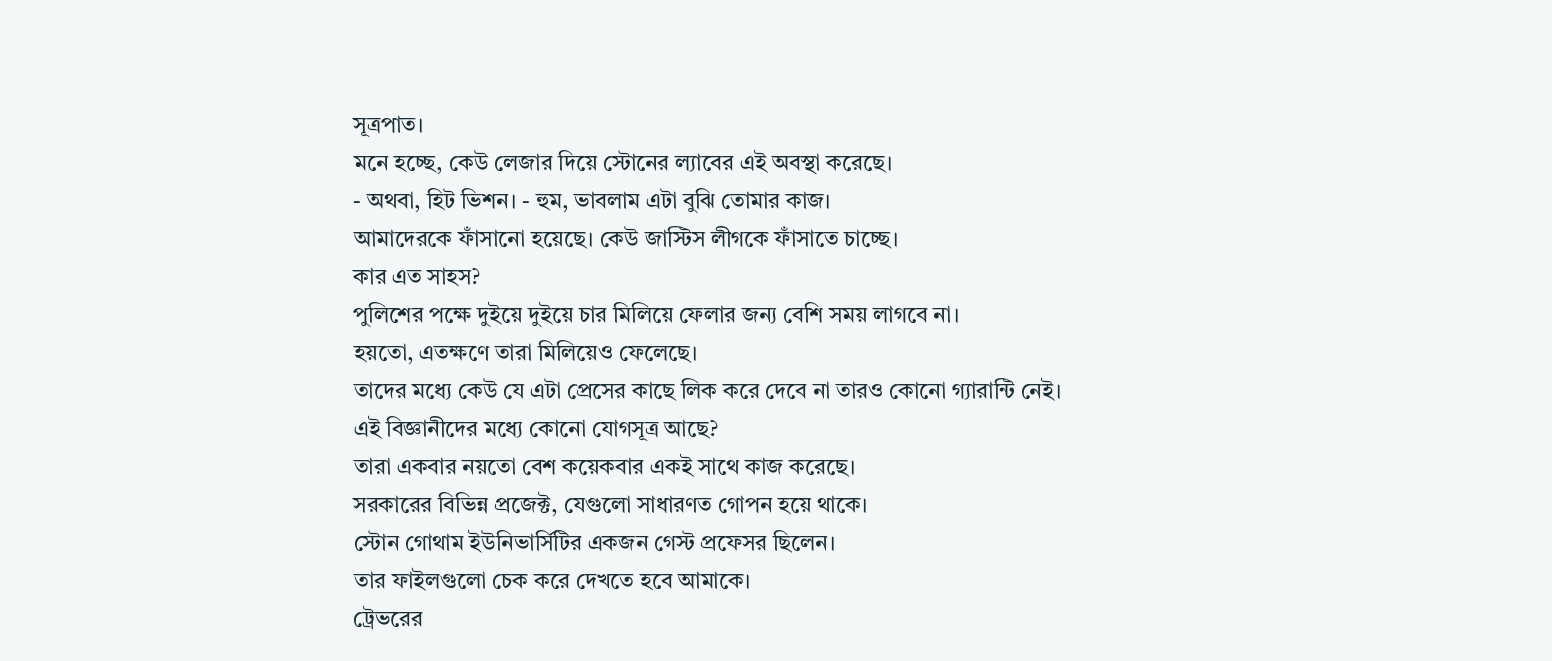সূত্রপাত।
মনে হচ্ছে, কেউ লেজার দিয়ে স্টোনের ল্যাবের এই অবস্থা করেছে।
- অথবা, হিট ভিশন। - হুম, ভাবলাম এটা বুঝি তোমার কাজ।
আমাদেরকে ফাঁসানো হয়েছে। কেউ জাস্টিস লীগকে ফাঁসাতে চাচ্ছে।
কার এত সাহস?
পুলিশের পক্ষে দুইয়ে দুইয়ে চার মিলিয়ে ফেলার জন্য বেশি সময় লাগবে না।
হয়তো, এতক্ষণে তারা মিলিয়েও ফেলেছে।
তাদের মধ্যে কেউ যে এটা প্রেসের কাছে লিক করে দেবে না তারও কোনো গ্যারান্টি নেই।
এই বিজ্ঞানীদের মধ্যে কোনো যোগসূত্র আছে?
তারা একবার নয়তো বেশ কয়েকবার একই সাথে কাজ করেছে।
সরকারের বিভিন্ন প্রজেক্ট, যেগুলো সাধারণত গোপন হয়ে থাকে।
স্টোন গোথাম ইউনিভার্সিটির একজন গেস্ট প্রফেসর ছিলেন।
তার ফাইলগুলো চেক করে দেখতে হবে আমাকে।
ট্রেভরের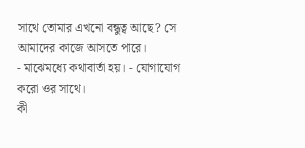সাথে তোমার এখনো বন্ধুত্ব আছে? সে আমাদের কাজে আসতে পারে।
- মাঝেমধ্যে কথাবার্তা হয়। - যোগাযোগ করো ওর সাথে।
কী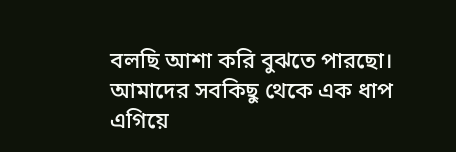বলছি আশা করি বুঝতে পারছো।
আমাদের সবকিছু থেকে এক ধাপ এগিয়ে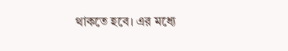থাকতে হবে। এর মধ্যে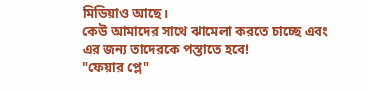মিডিয়াও আছে।
কেউ আমাদের সাথে ঝামেলা করতে চাচ্ছে এবং এর জন্য তাদেরকে পস্তাতে হবে!
"ফেয়ার প্লে"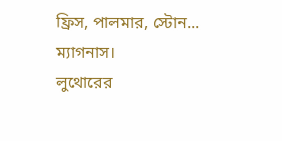ফ্রিস, পালমার, স্টোন...
ম্যাগনাস।
লুথোরের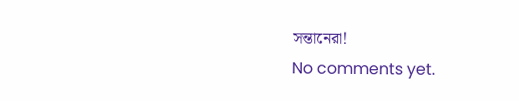সন্তানেরা!
No comments yet.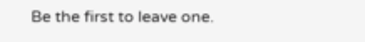Be the first to leave one.